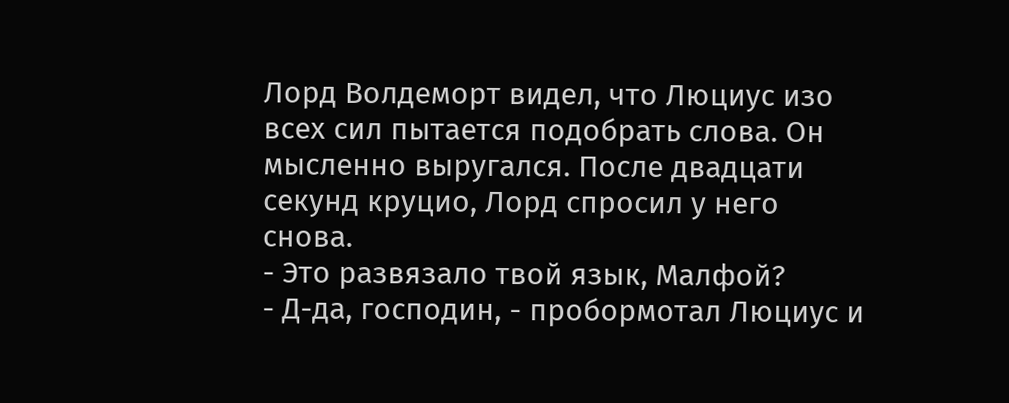Лорд Волдеморт видел, что Люциус изо всех сил пытается подобрать слова. Он мысленно выругался. После двадцати секунд круцио, Лорд спросил у него снова.
- Это развязало твой язык, Малфой?
- Д-да, господин, - пробормотал Люциус и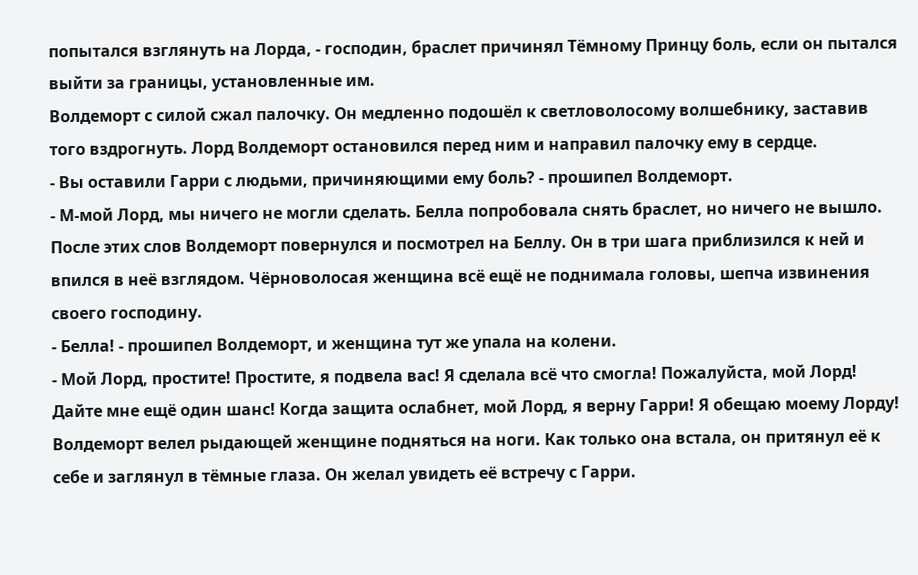попытался взглянуть на Лорда, - господин, браслет причинял Тёмному Принцу боль, если он пытался выйти за границы, установленные им.
Волдеморт с силой сжал палочку. Он медленно подошёл к светловолосому волшебнику, заставив того вздрогнуть. Лорд Волдеморт остановился перед ним и направил палочку ему в сердце.
- Вы оставили Гарри с людьми, причиняющими ему боль? - прошипел Волдеморт.
- М-мой Лорд, мы ничего не могли сделать. Белла попробовала снять браслет, но ничего не вышло.
После этих слов Волдеморт повернулся и посмотрел на Беллу. Он в три шага приблизился к ней и впился в неё взглядом. Чёрноволосая женщина всё ещё не поднимала головы, шепча извинения своего господину.
- Белла! - прошипел Волдеморт, и женщина тут же упала на колени.
- Мой Лорд, простите! Простите, я подвела вас! Я сделала всё что смогла! Пожалуйста, мой Лорд! Дайте мне ещё один шанс! Когда защита ослабнет, мой Лорд, я верну Гарри! Я обещаю моему Лорду!
Волдеморт велел рыдающей женщине подняться на ноги. Как только она встала, он притянул её к себе и заглянул в тёмные глаза. Он желал увидеть её встречу с Гарри.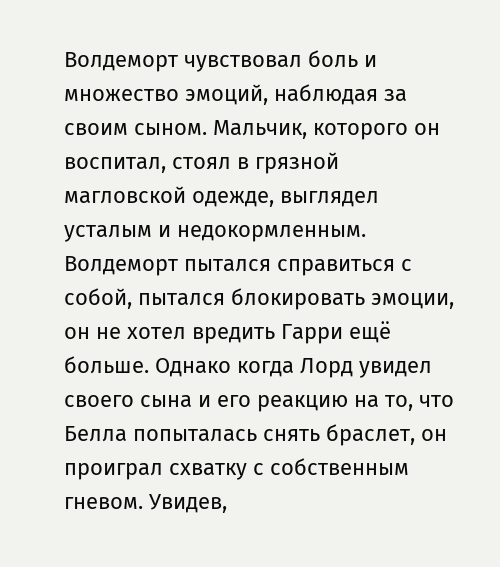Волдеморт чувствовал боль и множество эмоций, наблюдая за своим сыном. Мальчик, которого он воспитал, стоял в грязной магловской одежде, выглядел усталым и недокормленным. Волдеморт пытался справиться с собой, пытался блокировать эмоции, он не хотел вредить Гарри ещё больше. Однако когда Лорд увидел своего сына и его реакцию на то, что Белла попыталась снять браслет, он проиграл схватку с собственным гневом. Увидев,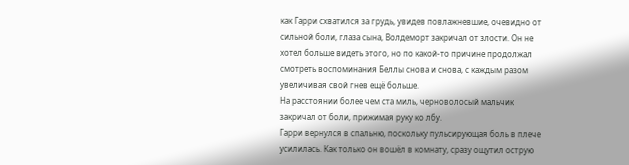как Гарри схватился за грудь, увидев повлажневшие, очевидно от сильной боли, глаза сына, Волдеморт закричал от злости. Он не хотел больше видеть этого, но по какой-то причине продолжал смотреть воспоминания Беллы снова и снова, с каждым разом увеличивая свой гнев ещё больше.
На расстоянии более чем ста миль, черноволосый мальчик закричал от боли, прижимая руку ко лбу.
Гарри вернулся в спальню, поскольку пульсирующая боль в плече усилилась. Как только он вошёл в комнату, сразу ощутил острую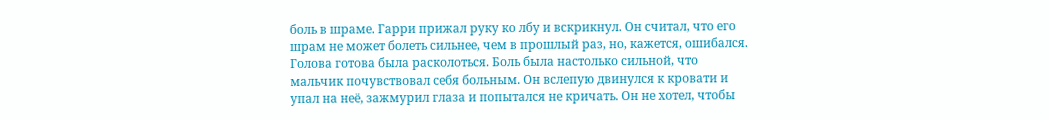боль в шраме. Гарри прижал руку ко лбу и вскрикнул. Он считал, что его шрам не может болеть сильнее, чем в прошлый раз, но, кажется, ошибался. Голова готова была расколоться. Боль была настолько сильной, что мальчик почувствовал себя больным. Он вслепую двинулся к кровати и упал на неё, зажмурил глаза и попытался не кричать. Он не хотел, чтобы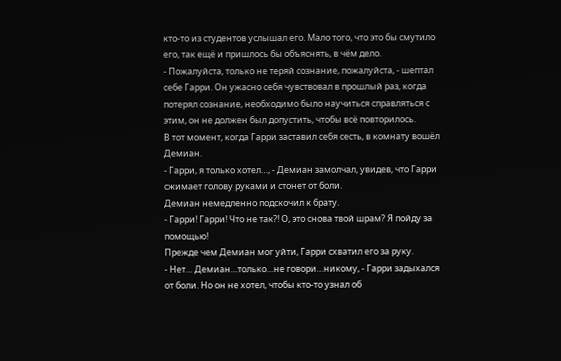кто-то из студентов услышал его. Мало того, что это бы смутило его, так ещё и пришлось бы объяснять, в чём дело.
- Пожалуйста, только не теряй сознание, пожалуйста, - шептал себе Гарри. Он ужасно себя чувствовал в прошлый раз, когда потерял сознание, необходимо было научиться справляться с этим, он не должен был допустить, чтобы всё повторилось.
В тот момент, когда Гарри заставил себя сесть, в комнату вошёл Демиан.
- Гарри, я только хотел…, - Демиан замолчал, увидев, что Гарри сжимает голову руками и стонет от боли.
Демиан немедленно подскочил к брату.
- Гарри! Гарри! Что не так?! О, это снова твой шрам? Я пойду за помощью!
Прежде чем Демиан мог уйти, Гарри схватил его за руку.
- Нет… Демиан…только…не говори…никому, - Гарри задыхался от боли. Но он не хотел, чтобы кто-то узнал об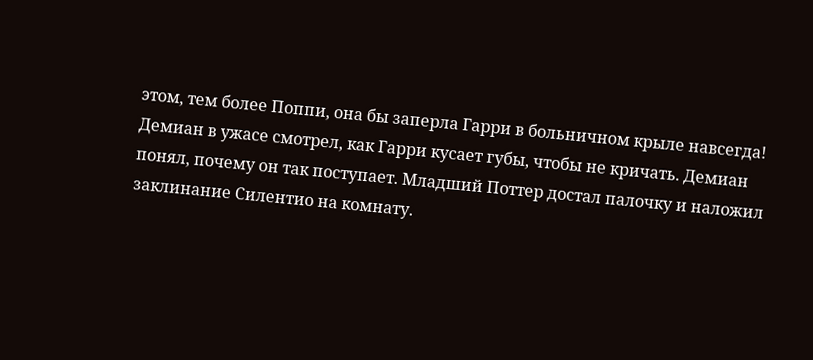этом, тем более Поппи, она бы заперла Гарри в больничном крыле навсегда!
Демиан в ужасе смотрел, как Гарри кусает губы, чтобы не кричать. Демиан понял, почему он так поступает. Младший Поттер достал палочку и наложил заклинание Силентио на комнату.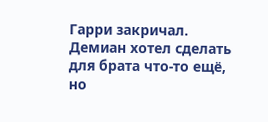Гарри закричал. Демиан хотел сделать для брата что-то ещё, но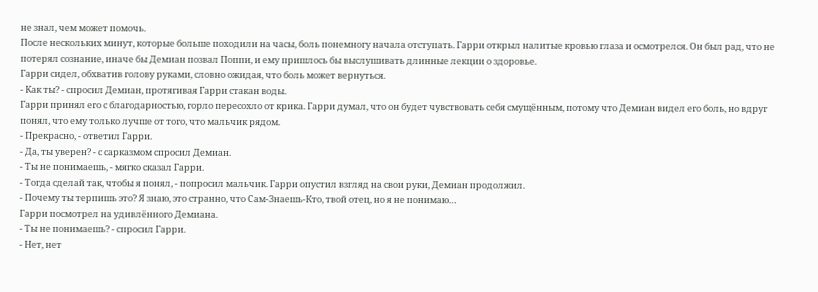не знал, чем может помочь.
После нескольких минут, которые больше походили на часы, боль понемногу начала отступать. Гарри открыл налитые кровью глаза и осмотрелся. Он был рад, что не потерял сознание, иначе бы Демиан позвал Поппи, и ему пришлось бы выслушивать длинные лекции о здоровье.
Гарри сидел, обхватив голову руками, словно ожидая, что боль может вернуться.
- Как ты? - спросил Демиан, протягивая Гарри стакан воды.
Гарри принял его с благодарностью, горло пересохло от крика. Гарри думал, что он будет чувствовать себя смущённым, потому что Демиан видел его боль, но вдруг понял, что ему только лучше от того, что мальчик рядом.
- Прекрасно, - ответил Гарри.
- Да, ты уверен? - с сарказмом спросил Демиан.
- Ты не понимаешь, - мягко сказал Гарри.
- Тогда сделай так, чтобы я понял, - попросил мальчик. Гарри опустил взгляд на свои руки, Демиан продолжил.
- Почему ты терпишь это? Я знаю, это странно, что Сам-Знаешь-Кто, твой отец, но я не понимаю…
Гарри посмотрел на удивлённого Демиана.
- Ты не понимаешь? - спросил Гарри.
- Нет, нет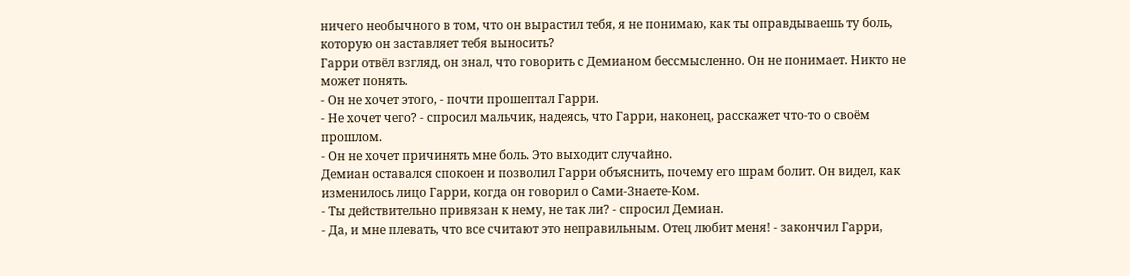ничего необычного в том, что он вырастил тебя, я не понимаю, как ты оправдываешь ту боль, которую он заставляет тебя выносить?
Гарри отвёл взгляд, он знал, что говорить с Демианом бессмысленно. Он не понимает. Никто не может понять.
- Он не хочет этого, - почти прошептал Гарри.
- Не хочет чего? - спросил мальчик, надеясь, что Гарри, наконец, расскажет что-то о своём прошлом.
- Он не хочет причинять мне боль. Это выходит случайно.
Демиан оставался спокоен и позволил Гарри объяснить, почему его шрам болит. Он видел, как изменилось лицо Гарри, когда он говорил о Сами-Знаете-Ком.
- Ты действительно привязан к нему, не так ли? - спросил Демиан.
- Да, и мне плевать, что все считают это неправильным. Отец любит меня! - закончил Гарри,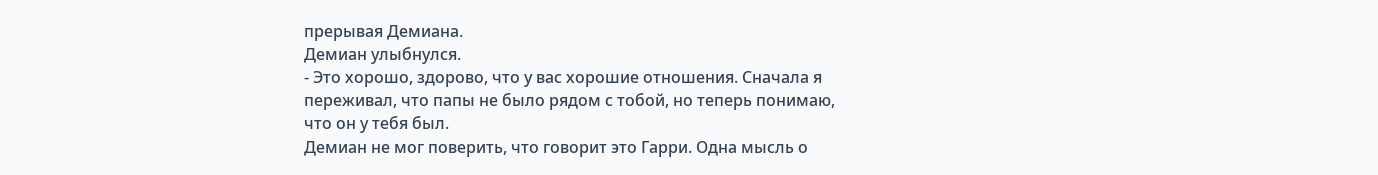прерывая Демиана.
Демиан улыбнулся.
- Это хорошо, здорово, что у вас хорошие отношения. Сначала я переживал, что папы не было рядом с тобой, но теперь понимаю, что он у тебя был.
Демиан не мог поверить, что говорит это Гарри. Одна мысль о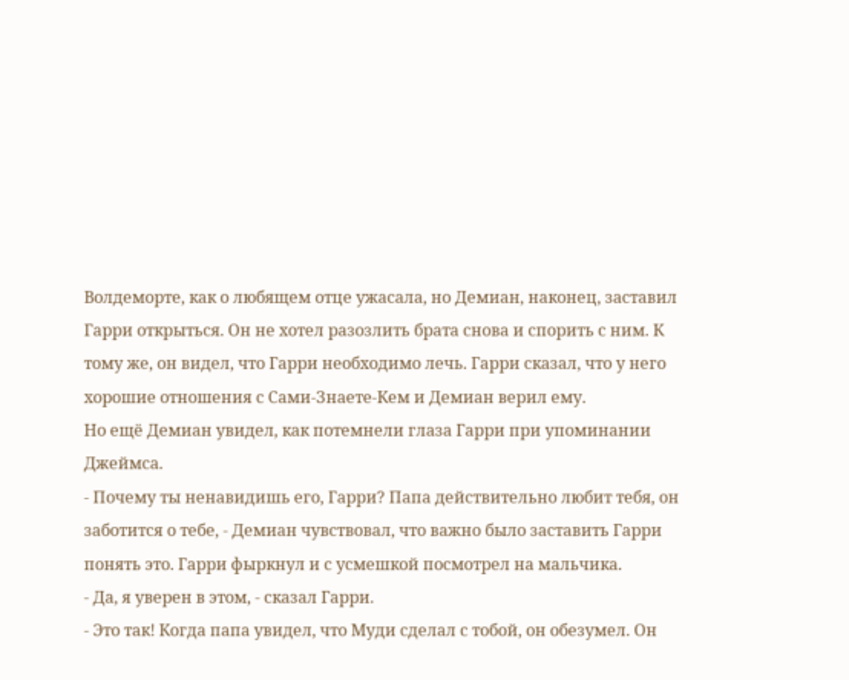Волдеморте, как о любящем отце ужасала, но Демиан, наконец, заставил Гарри открыться. Он не хотел разозлить брата снова и спорить с ним. К тому же, он видел, что Гарри необходимо лечь. Гарри сказал, что у него хорошие отношения с Сами-Знаете-Кем и Демиан верил ему.
Но ещё Демиан увидел, как потемнели глаза Гарри при упоминании Джеймса.
- Почему ты ненавидишь его, Гарри? Папа действительно любит тебя, он заботится о тебе, - Демиан чувствовал, что важно было заставить Гарри понять это. Гарри фыркнул и с усмешкой посмотрел на мальчика.
- Да, я уверен в этом, - сказал Гарри.
- Это так! Когда папа увидел, что Муди сделал с тобой, он обезумел. Он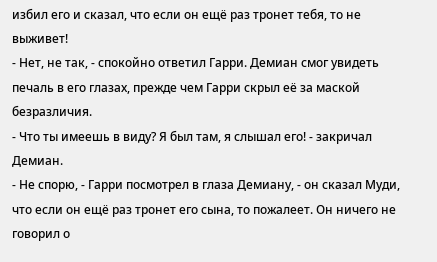избил его и сказал, что если он ещё раз тронет тебя, то не выживет!
- Нет, не так, - спокойно ответил Гарри. Демиан смог увидеть печаль в его глазах, прежде чем Гарри скрыл её за маской безразличия.
- Что ты имеешь в виду? Я был там, я слышал его! - закричал Демиан.
- Не спорю, - Гарри посмотрел в глаза Демиану, - он сказал Муди, что если он ещё раз тронет его сына, то пожалеет. Он ничего не говорил о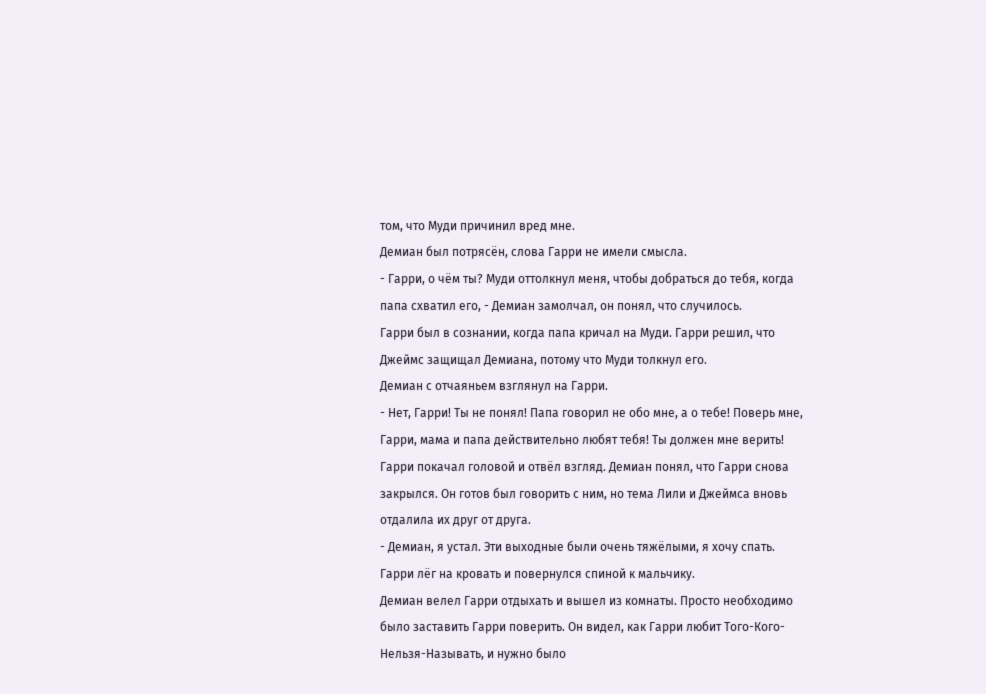том, что Муди причинил вред мне.
Демиан был потрясён, слова Гарри не имели смысла.
- Гарри, о чём ты? Муди оттолкнул меня, чтобы добраться до тебя, когда папа схватил его, - Демиан замолчал, он понял, что случилось.
Гарри был в сознании, когда папа кричал на Муди. Гарри решил, что Джеймс защищал Демиана, потому что Муди толкнул его.
Демиан с отчаяньем взглянул на Гарри.
- Нет, Гарри! Ты не понял! Папа говорил не обо мне, а о тебе! Поверь мне, Гарри, мама и папа действительно любят тебя! Ты должен мне верить!
Гарри покачал головой и отвёл взгляд. Демиан понял, что Гарри снова закрылся. Он готов был говорить с ним, но тема Лили и Джеймса вновь отдалила их друг от друга.
- Демиан, я устал. Эти выходные были очень тяжёлыми, я хочу спать.
Гарри лёг на кровать и повернулся спиной к мальчику.
Демиан велел Гарри отдыхать и вышел из комнаты. Просто необходимо было заставить Гарри поверить. Он видел, как Гарри любит Того-Кого-Нельзя-Называть, и нужно было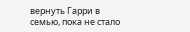вернуть Гарри в семью, пока не стало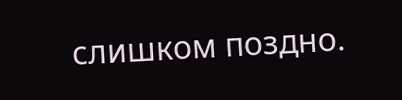слишком поздно.